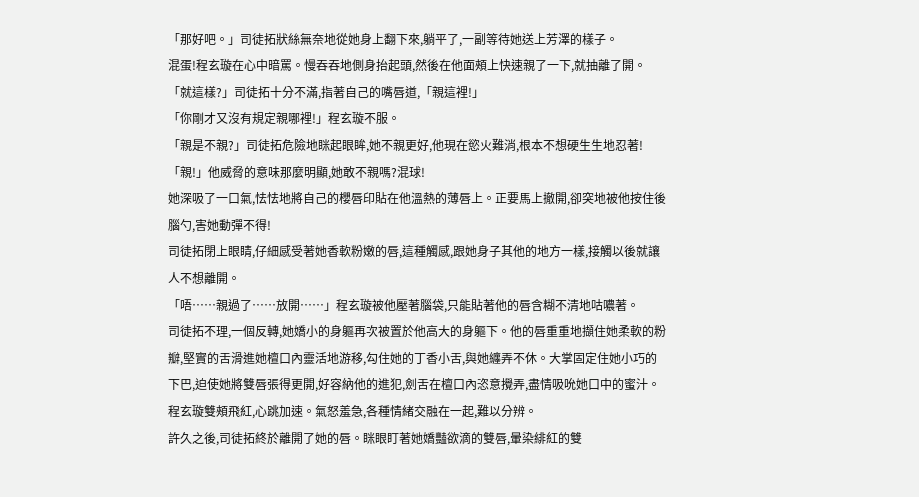「那好吧。」司徒拓狀絲無奈地從她身上翻下來,躺平了,一副等待她送上芳澤的樣子。
混蛋!程玄璇在心中暗罵。慢吞吞地側身抬起頭,然後在他面頰上快速親了一下,就抽離了開。
「就這樣?」司徒拓十分不滿,指著自己的嘴唇道,「親這裡!」
「你剛才又沒有規定親哪裡!」程玄璇不服。
「親是不親?」司徒拓危險地眯起眼眸,她不親更好,他現在慾火難消,根本不想硬生生地忍著!
「親!」他威脅的意味那麼明顯,她敢不親嗎?混球!
她深吸了一口氣,怯怯地將自己的櫻唇印貼在他溫熱的薄唇上。正要馬上撤開,卻突地被他按住後腦勺,害她動彈不得!
司徒拓閉上眼睛,仔細感受著她香軟粉嫩的唇,這種觸感,跟她身子其他的地方一樣,接觸以後就讓人不想離開。
「唔……親過了……放開……」程玄璇被他壓著腦袋,只能貼著他的唇含糊不清地咕噥著。
司徒拓不理,一個反轉,她嬌小的身軀再次被置於他高大的身軀下。他的唇重重地擷住她柔軟的粉瓣,堅實的舌滑進她檀口內靈活地游移,勾住她的丁香小舌,與她纏弄不休。大掌固定住她小巧的下巴,迫使她將雙唇張得更開,好容納他的進犯,劍舌在檀口內恣意攪弄,盡情吸吮她口中的蜜汁。
程玄璇雙頰飛紅,心跳加速。氣怒羞急,各種情緒交融在一起,難以分辨。
許久之後,司徒拓終於離開了她的唇。眯眼盯著她嬌豔欲滴的雙唇,暈染緋紅的雙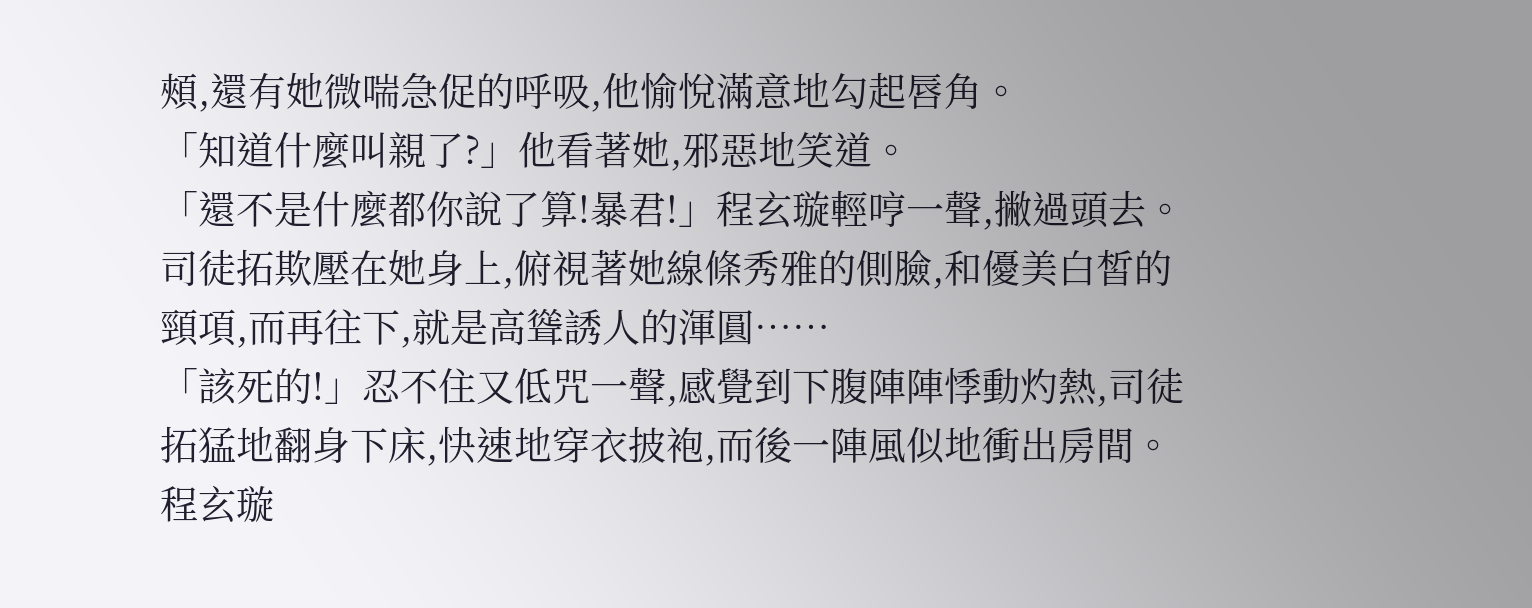頰,還有她微喘急促的呼吸,他愉悅滿意地勾起唇角。
「知道什麼叫親了?」他看著她,邪惡地笑道。
「還不是什麼都你說了算!暴君!」程玄璇輕哼一聲,撇過頭去。
司徒拓欺壓在她身上,俯視著她線條秀雅的側臉,和優美白皙的頸項,而再往下,就是高聳誘人的渾圓……
「該死的!」忍不住又低咒一聲,感覺到下腹陣陣悸動灼熱,司徒拓猛地翻身下床,快速地穿衣披袍,而後一陣風似地衝出房間。
程玄璇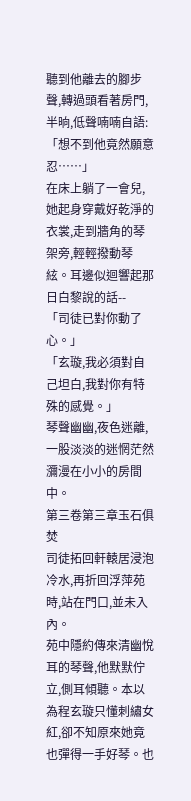聽到他離去的腳步聲,轉過頭看著房門,半晌,低聲喃喃自語:「想不到他竟然願意忍……」
在床上躺了一會兒,她起身穿戴好乾淨的衣裳,走到牆角的琴架旁,輕輕撥動琴絃。耳邊似迴響起那日白黎說的話--
「司徒已對你動了心。」
「玄璇,我必須對自己坦白,我對你有特殊的感覺。」
琴聲幽幽,夜色迷離,一股淡淡的迷惘茫然瀰漫在小小的房間中。
第三卷第三章玉石俱焚
司徒拓回軒轅居浸泡冷水,再折回浮萍苑時,站在門口,並未入內。
苑中隱約傳來清幽悅耳的琴聲,他默默佇立,側耳傾聽。本以為程玄璇只懂刺繡女紅,卻不知原來她竟也彈得一手好琴。也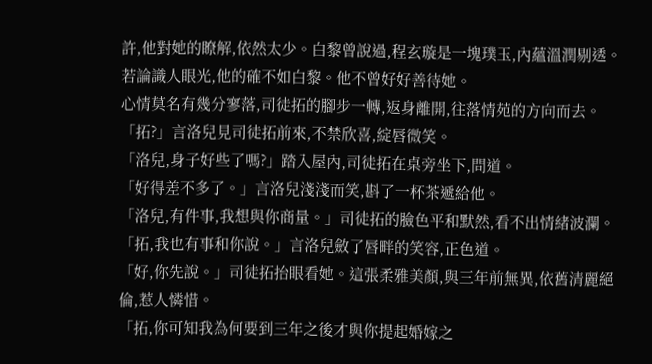許,他對她的瞭解,依然太少。白黎曾說過,程玄璇是一塊璞玉,內蘊溫潤剔透。若論識人眼光,他的確不如白黎。他不曾好好善待她。
心情莫名有幾分寥落,司徒拓的腳步一轉,返身離開,往落情苑的方向而去。
「拓?」言洛兒見司徒拓前來,不禁欣喜,綻唇微笑。
「洛兒,身子好些了嗎?」踏入屋內,司徒拓在桌旁坐下,問道。
「好得差不多了。」言洛兒淺淺而笑,斟了一杯茶遞給他。
「洛兒,有件事,我想與你商量。」司徒拓的臉色平和默然,看不出情緒波瀾。
「拓,我也有事和你說。」言洛兒斂了唇畔的笑容,正色道。
「好,你先說。」司徒拓抬眼看她。這張柔雅美顏,與三年前無異,依舊清麗絕倫,惹人憐惜。
「拓,你可知我為何要到三年之後才與你提起婚嫁之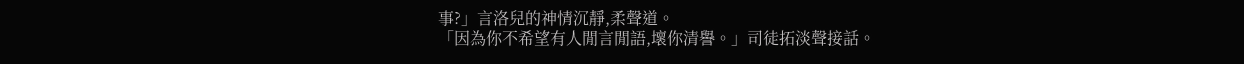事?」言洛兒的神情沉靜,柔聲道。
「因為你不希望有人閒言閒語,壞你清譽。」司徒拓淡聲接話。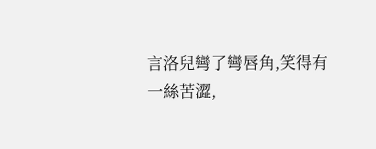言洛兒彎了彎唇角,笑得有一絲苦澀,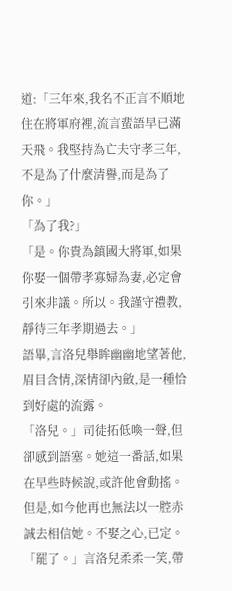道:「三年來,我名不正言不順地住在將軍府裡,流言蜚語早已滿天飛。我堅持為亡夫守孝三年,不是為了什麼清譽,而是為了你。」
「為了我?」
「是。你貴為鎮國大將軍,如果你娶一個帶孝寡婦為妻,必定會引來非議。所以。我謹守禮教,靜待三年孝期過去。」
語畢,言洛兒舉眸幽幽地望著他,眉目含情,深情卻內斂,是一種恰到好處的流露。
「洛兒。」司徒拓低喚一聲,但卻感到語塞。她這一番話,如果在早些時候說,或許他會動搖。但是,如今他再也無法以一腔赤誠去相信她。不娶之心,已定。
「罷了。」言洛兒柔柔一笑,帶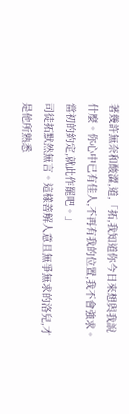著幾許無奈和酸澀,道,「拓,我知道你今日來想與我說什麼。你心中已有佳人,不再有我的位置,我不會強求。當初的約定,就此作罷吧。」
司徒拓默然無言。這樣善解人意且無爭無求的洛兒,才是他所熟悉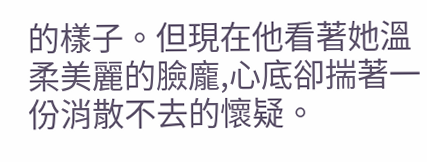的樣子。但現在他看著她溫柔美麗的臉龐,心底卻揣著一份消散不去的懷疑。